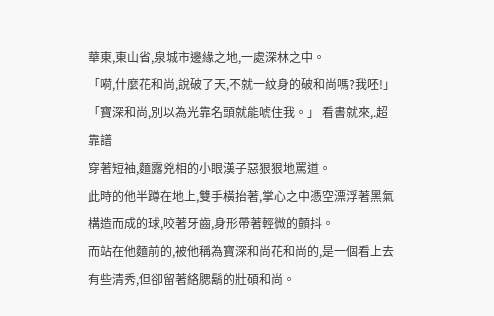華東,東山省,泉城市邊緣之地,一處深林之中。
「嗬,什麼花和尚,說破了天,不就一紋身的破和尚嗎?我呸!」
「寶深和尚,別以為光靠名頭就能唬住我。」 看書就來,.超靠譜
穿著短袖,麵露兇相的小眼漢子惡狠狠地罵道。
此時的他半蹲在地上,雙手橫抬著,掌心之中憑空漂浮著黑氣構造而成的球,咬著牙齒,身形帶著輕微的顫抖。
而站在他麵前的,被他稱為寶深和尚花和尚的,是一個看上去有些清秀,但卻留著絡腮鬍的壯碩和尚。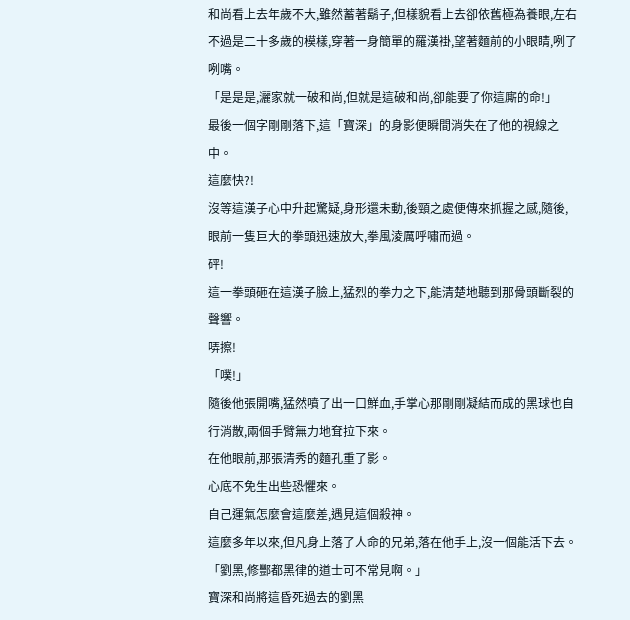和尚看上去年歲不大,雖然蓄著鬍子,但樣貌看上去卻依舊極為養眼,左右不過是二十多歲的模樣,穿著一身簡單的羅漢褂,望著麵前的小眼睛,咧了咧嘴。
「是是是,灑家就一破和尚,但就是這破和尚,卻能要了你這廝的命!」
最後一個字剛剛落下,這「寶深」的身影便瞬間消失在了他的視線之中。
這麼快?!
沒等這漢子心中升起驚疑,身形還未動,後頸之處便傳來抓握之感,隨後,眼前一隻巨大的拳頭迅速放大,拳風淩厲呼嘯而過。
砰!
這一拳頭砸在這漢子臉上,猛烈的拳力之下,能清楚地聽到那骨頭斷裂的聲響。
哢擦!
「噗!」
隨後他張開嘴,猛然噴了出一口鮮血,手掌心那剛剛凝結而成的黑球也自行消散,兩個手臂無力地耷拉下來。
在他眼前,那張清秀的麵孔重了影。
心底不免生出些恐懼來。
自己運氣怎麼會這麼差,遇見這個殺神。
這麼多年以來,但凡身上落了人命的兄弟,落在他手上,沒一個能活下去。
「劉黑,修酆都黑律的道士可不常見啊。」
寶深和尚將這昏死過去的劉黑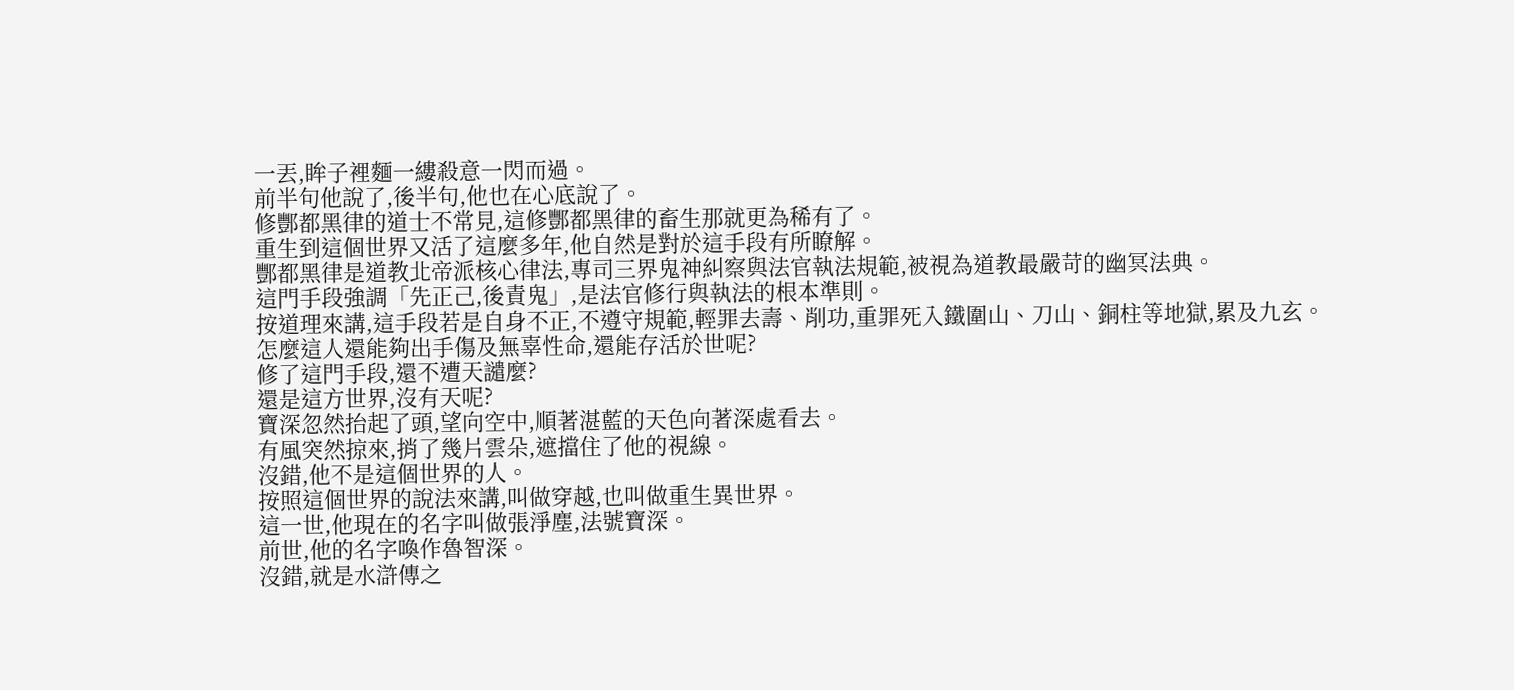一丟,眸子裡麵一縷殺意一閃而過。
前半句他說了,後半句,他也在心底說了。
修酆都黑律的道士不常見,這修酆都黑律的畜生那就更為稀有了。
重生到這個世界又活了這麼多年,他自然是對於這手段有所瞭解。
酆都黑律是道教北帝派核心律法,專司三界鬼神糾察與法官執法規範,被視為道教最嚴苛的幽冥法典。
這門手段強調「先正己,後責鬼」,是法官修行與執法的根本準則。
按道理來講,這手段若是自身不正,不遵守規範,輕罪去壽、削功,重罪死入鐵圍山、刀山、銅柱等地獄,累及九玄。
怎麼這人還能夠出手傷及無辜性命,還能存活於世呢?
修了這門手段,還不遭天譴麼?
還是這方世界,沒有天呢?
寶深忽然抬起了頭,望向空中,順著湛藍的天色向著深處看去。
有風突然掠來,捎了幾片雲朵,遮擋住了他的視線。
沒錯,他不是這個世界的人。
按照這個世界的說法來講,叫做穿越,也叫做重生異世界。
這一世,他現在的名字叫做張淨塵,法號寶深。
前世,他的名字喚作魯智深。
沒錯,就是水滸傳之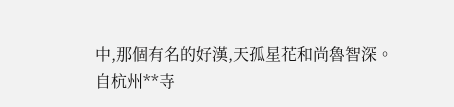中,那個有名的好漢,天孤星花和尚魯智深。
自杭州**寺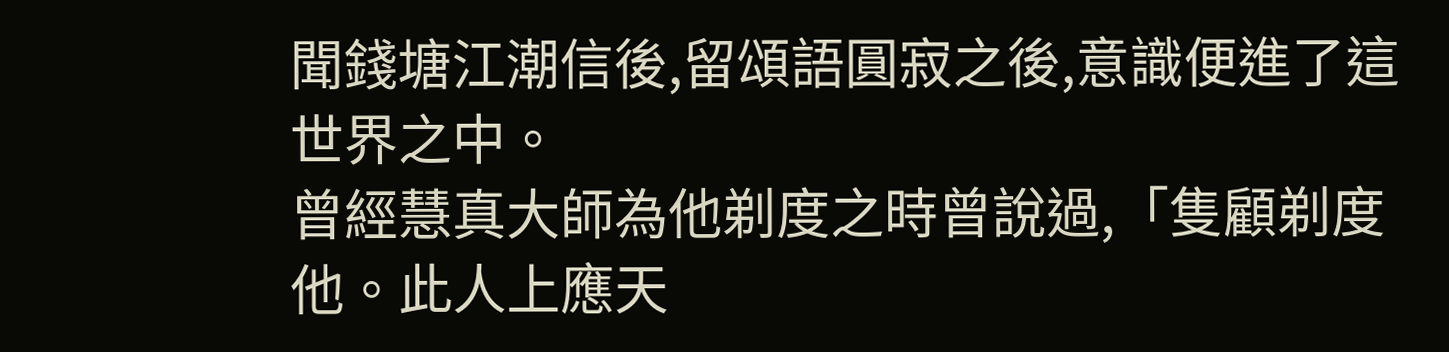聞錢塘江潮信後,留頌語圓寂之後,意識便進了這世界之中。
曾經慧真大師為他剃度之時曾說過,「隻顧剃度他。此人上應天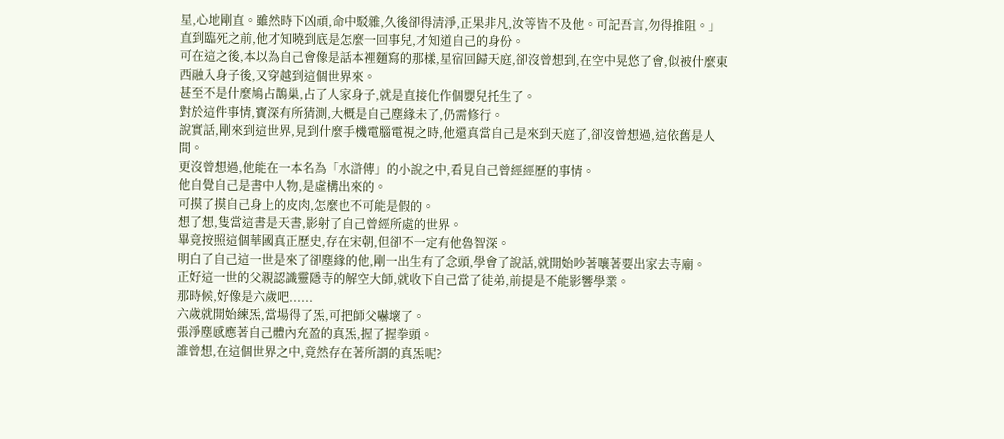星,心地剛直。雖然時下凶頑,命中駁雜,久後卻得清淨,正果非凡,汝等皆不及他。可記吾言,勿得推阻。」
直到臨死之前,他才知曉到底是怎麼一回事兒,才知道自己的身份。
可在這之後,本以為自己會像是話本裡麵寫的那樣,星宿回歸天庭,卻沒曾想到,在空中晃悠了會,似被什麼東西融入身子後,又穿越到這個世界來。
甚至不是什麼鳩占鵲巢,占了人家身子,就是直接化作個嬰兒托生了。
對於這件事情,寶深有所猜測,大概是自己塵緣未了,仍需修行。
說實話,剛來到這世界,見到什麼手機電腦電視之時,他還真當自己是來到天庭了,卻沒曾想過,這依舊是人間。
更沒曾想過,他能在一本名為「水滸傳」的小說之中,看見自己曾經經歷的事情。
他自覺自己是書中人物,是虛構出來的。
可摸了摸自己身上的皮肉,怎麼也不可能是假的。
想了想,隻當這書是天書,影射了自己曾經所處的世界。
畢竟按照這個華國真正歷史,存在宋朝,但卻不一定有他魯智深。
明白了自己這一世是來了卻塵緣的他,剛一出生有了念頭,學會了說話,就開始吵著嚷著要出家去寺廟。
正好這一世的父親認識靈隱寺的解空大師,就收下自己當了徒弟,前提是不能影響學業。
那時候,好像是六歲吧......
六歲就開始練炁,當場得了炁,可把師父嚇壞了。
張淨塵感應著自己體內充盈的真炁,握了握拳頭。
誰曾想,在這個世界之中,竟然存在著所謂的真炁呢?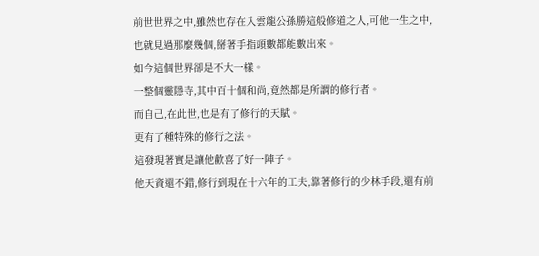前世世界之中,雖然也存在入雲龍公孫勝這般修道之人,可他一生之中,也就見過那麼幾個,掰著手指頭數都能數出來。
如今這個世界卻是不大一樣。
一整個靈隱寺,其中百十個和尚,竟然都是所謂的修行者。
而自己,在此世,也是有了修行的天賦。
更有了種特殊的修行之法。
這發現著實是讓他歡喜了好一陣子。
他天資還不錯,修行到現在十六年的工夫,靠著修行的少林手段,還有前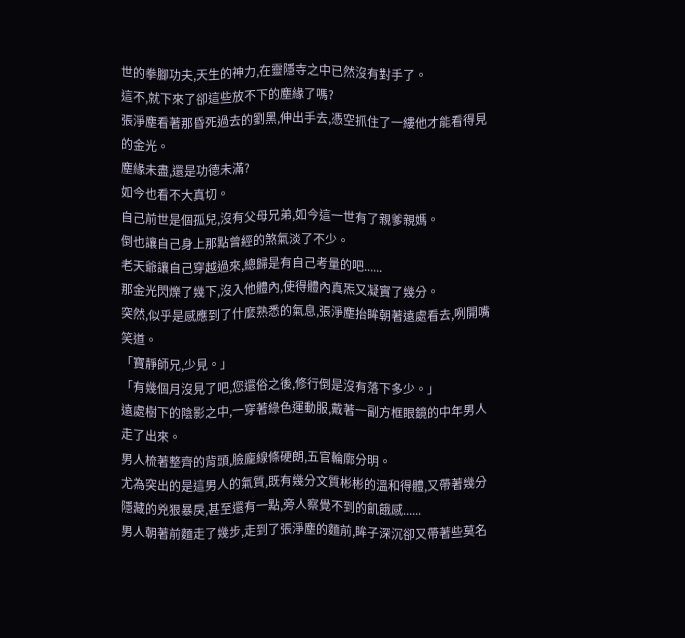世的拳腳功夫,天生的神力,在靈隱寺之中已然沒有對手了。
這不,就下來了卻這些放不下的塵緣了嗎?
張淨塵看著那昏死過去的劉黑,伸出手去,憑空抓住了一縷他才能看得見的金光。
塵緣未盡,還是功德未滿?
如今也看不大真切。
自己前世是個孤兒,沒有父母兄弟,如今這一世有了親爹親媽。
倒也讓自己身上那點曾經的煞氣淡了不少。
老天爺讓自己穿越過來,總歸是有自己考量的吧......
那金光閃爍了幾下,沒入他體內,使得體內真炁又凝實了幾分。
突然,似乎是感應到了什麼熟悉的氣息,張淨塵抬眸朝著遠處看去,咧開嘴笑道。
「寶靜師兄,少見。」
「有幾個月沒見了吧,您還俗之後,修行倒是沒有落下多少。」
遠處樹下的陰影之中,一穿著綠色運動服,戴著一副方框眼鏡的中年男人走了出來。
男人梳著整齊的背頭,臉龐線條硬朗,五官輪廓分明。
尤為突出的是這男人的氣質,既有幾分文質彬彬的溫和得體,又帶著幾分隱藏的兇狠暴戾,甚至還有一點,旁人察覺不到的飢餓感......
男人朝著前麵走了幾步,走到了張淨塵的麵前,眸子深沉卻又帶著些莫名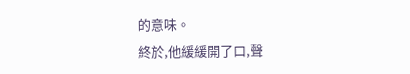的意味。
終於,他緩緩開了口,聲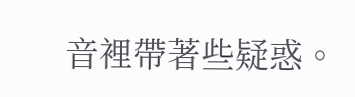音裡帶著些疑惑。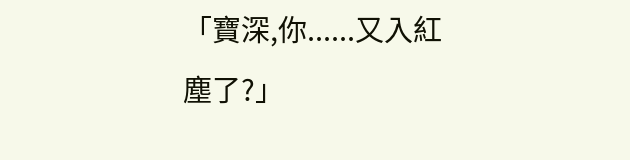「寶深,你......又入紅塵了?」